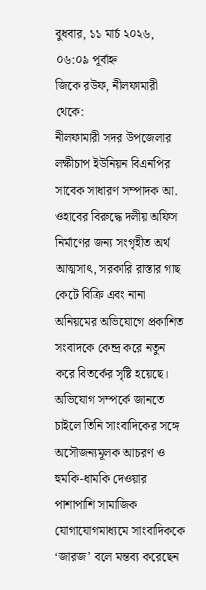বুধবার, ১১ মার্চ ২০২৬, ০৬:০৯ পূর্বাহ্ন
জিকে রউফ, নীলফামারী থেকে:
নীলফামারী সদর উপজেলার লক্ষীচাপ ইউনিয়ন বিএনপির সাবেক সাধারণ সম্পাদক আ. ওহাবের বিরুদ্ধে দলীয় অফিস নির্মাণের জন্য সংগৃহীত অর্থ আত্মসাৎ, সরকারি রাস্তার গাছ কেটে বিক্রি এবং নানা অনিয়মের অভিযোগে প্রকাশিত সংবাদকে কেন্দ্র করে নতুন করে বিতর্কের সৃষ্টি হয়েছে। অভিযোগ সম্পর্কে জানতে চাইলে তিনি সাংবাদিকের সঙ্গে অসৌজন্যমূলক আচরণ ও হুমকি-ধামকি দেওয়ার পাশাপাশি সামাজিক যোগাযোগমাধ্যমে সাংবাদিককে ‘জারজ’ বলে মন্তব্য করেছেন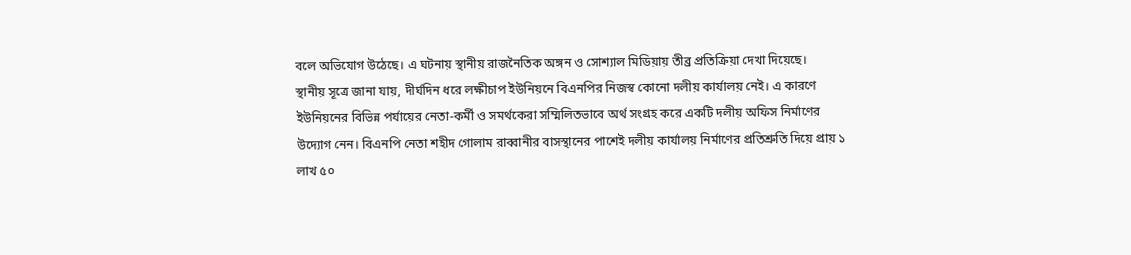বলে অভিযোগ উঠেছে। এ ঘটনায় স্থানীয় রাজনৈতিক অঙ্গন ও সোশ্যাল মিডিয়ায় তীব্র প্রতিক্রিয়া দেখা দিয়েছে।
স্থানীয় সূত্রে জানা যায়, দীর্ঘদিন ধরে লক্ষীচাপ ইউনিয়নে বিএনপির নিজস্ব কোনো দলীয় কার্যালয় নেই। এ কারণে ইউনিয়নের বিভিন্ন পর্যায়ের নেতা-কর্মী ও সমর্থকেরা সম্মিলিতভাবে অর্থ সংগ্রহ করে একটি দলীয় অফিস নির্মাণের উদ্যোগ নেন। বিএনপি নেতা শহীদ গোলাম রাব্বানীর বাসস্থানের পাশেই দলীয় কার্যালয় নির্মাণের প্রতিশ্রুতি দিয়ে প্রায় ১ লাখ ৫০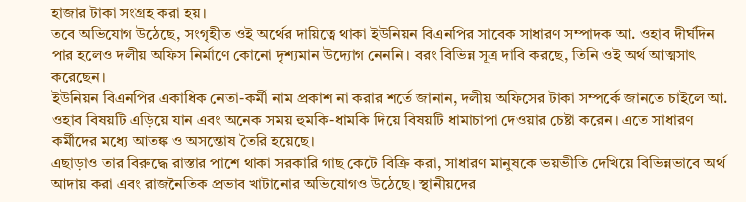হাজার টাকা সংগ্রহ করা হয়।
তবে অভিযোগ উঠেছে, সংগৃহীত ওই অর্থের দায়িত্বে থাকা ইউনিয়ন বিএনপির সাবেক সাধারণ সম্পাদক আ. ওহাব দীর্ঘদিন পার হলেও দলীয় অফিস নির্মাণে কোনো দৃশ্যমান উদ্যোগ নেননি। বরং বিভিন্ন সূত্র দাবি করছে, তিনি ওই অর্থ আত্মসাৎ করেছেন।
ইউনিয়ন বিএনপির একাধিক নেতা-কর্মী নাম প্রকাশ না করার শর্তে জানান, দলীয় অফিসের টাকা সম্পর্কে জানতে চাইলে আ. ওহাব বিষয়টি এড়িয়ে যান এবং অনেক সময় হুমকি-ধামকি দিয়ে বিষয়টি ধামাচাপা দেওয়ার চেষ্টা করেন। এতে সাধারণ কর্মীদের মধ্যে আতঙ্ক ও অসন্তোষ তৈরি হয়েছে।
এছাড়াও তার বিরুদ্ধে রাস্তার পাশে থাকা সরকারি গাছ কেটে বিক্রি করা, সাধারণ মানুষকে ভয়ভীতি দেখিয়ে বিভিন্নভাবে অর্থ আদায় করা এবং রাজনৈতিক প্রভাব খাটানোর অভিযোগও উঠেছে। স্থানীয়দের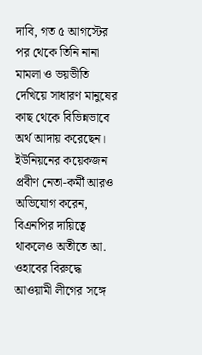দাবি, গত ৫ আগস্টের পর থেকে তিনি নানা মামলা ও ভয়ভীতি দেখিয়ে সাধারণ মানুষের কাছ থেকে বিভিন্নভাবে অর্থ আদায় করেছেন।
ইউনিয়নের কয়েকজন প্রবীণ নেতা-কর্মী আরও অভিযোগ করেন, বিএনপির দায়িত্বে থাকলেও অতীতে আ. ওহাবের বিরুদ্ধে আওয়ামী লীগের সঙ্গে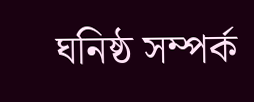ঘনিষ্ঠ সম্পর্ক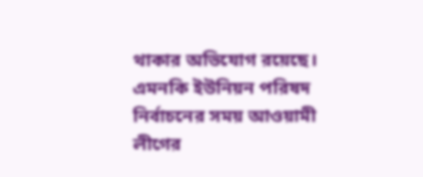থাকার অভিযোগ রয়েছে। এমনকি ইউনিয়ন পরিষদ নির্বাচনের সময় আওয়ামী লীগের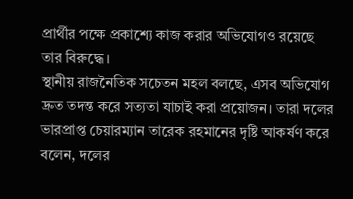প্রার্থীর পক্ষে প্রকাশ্যে কাজ করার অভিযোগও রয়েছে তার বিরুদ্ধে।
স্থানীয় রাজনৈতিক সচেতন মহল বলছে, এসব অভিযোগ দ্রুত তদন্ত করে সত্যতা যাচাই করা প্রয়োজন। তারা দলের ভারপ্রাপ্ত চেয়ারম্যান তারেক রহমানের দৃষ্টি আকর্ষণ করে বলেন, দলের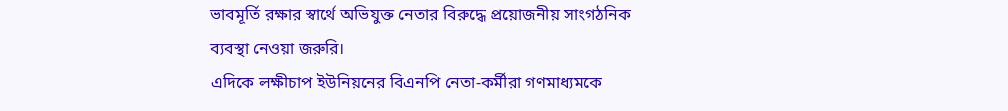ভাবমূর্তি রক্ষার স্বার্থে অভিযুক্ত নেতার বিরুদ্ধে প্রয়োজনীয় সাংগঠনিক ব্যবস্থা নেওয়া জরুরি।
এদিকে লক্ষীচাপ ইউনিয়নের বিএনপি নেতা-কর্মীরা গণমাধ্যমকে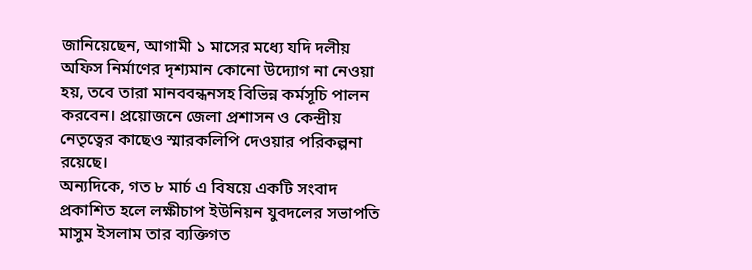জানিয়েছেন, আগামী ১ মাসের মধ্যে যদি দলীয় অফিস নির্মাণের দৃশ্যমান কোনো উদ্যোগ না নেওয়া হয়, তবে তারা মানববন্ধনসহ বিভিন্ন কর্মসূচি পালন করবেন। প্রয়োজনে জেলা প্রশাসন ও কেন্দ্রীয় নেতৃত্বের কাছেও স্মারকলিপি দেওয়ার পরিকল্পনা রয়েছে।
অন্যদিকে, গত ৮ মার্চ এ বিষয়ে একটি সংবাদ প্রকাশিত হলে লক্ষীচাপ ইউনিয়ন যুবদলের সভাপতি মাসুম ইসলাম তার ব্যক্তিগত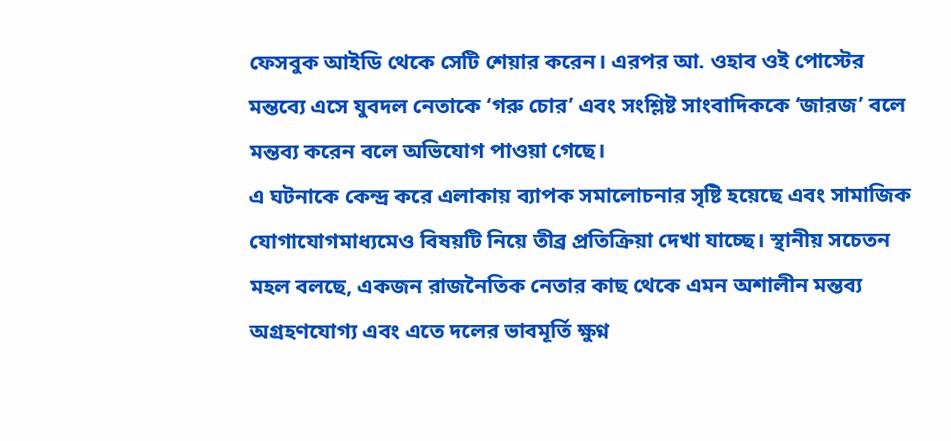ফেসবুক আইডি থেকে সেটি শেয়ার করেন। এরপর আ. ওহাব ওই পোস্টের মন্তব্যে এসে যুবদল নেতাকে ‘গরু চোর’ এবং সংশ্লিষ্ট সাংবাদিককে ‘জারজ’ বলে মন্তব্য করেন বলে অভিযোগ পাওয়া গেছে।
এ ঘটনাকে কেন্দ্র করে এলাকায় ব্যাপক সমালোচনার সৃষ্টি হয়েছে এবং সামাজিক যোগাযোগমাধ্যমেও বিষয়টি নিয়ে তীব্র প্রতিক্রিয়া দেখা যাচ্ছে। স্থানীয় সচেতন মহল বলছে, একজন রাজনৈতিক নেতার কাছ থেকে এমন অশালীন মন্তব্য অগ্রহণযোগ্য এবং এতে দলের ভাবমূর্তি ক্ষুণ্ন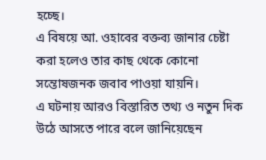হচ্ছে।
এ বিষয়ে আ. ওহাবের বক্তব্য জানার চেষ্টা করা হলেও তার কাছ থেকে কোনো সন্তোষজনক জবাব পাওয়া যায়নি।
এ ঘটনায় আরও বিস্তারিত তথ্য ও নতুন দিক উঠে আসতে পারে বলে জানিয়েছেন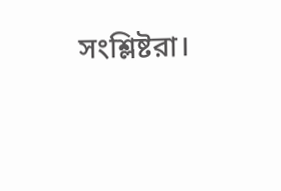সংশ্লিষ্টরা।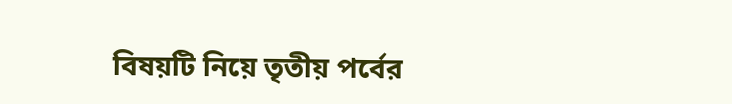বিষয়টি নিয়ে তৃতীয় পর্বের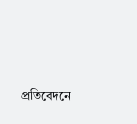প্রতিবেদনে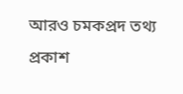আরও চমকপ্রদ তথ্য প্রকাশ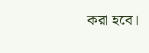করা হবে।